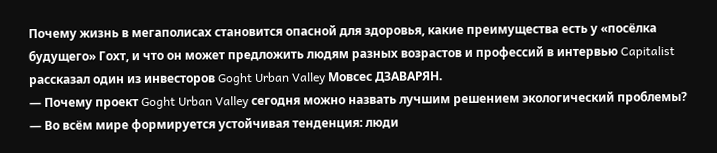Почему жизнь в мегаполисах становится опасной для здоровья, какие преимущества есть у «посёлка будущего» Гохт, и что он может предложить людям разных возрастов и профессий в интервью Capitalist рассказал один из инвесторов Goght Urban Valley Мовсес ДЗАВАРЯН.
— Почему проект Goght Urban Valley сегодня можно назвать лучшим решением экологический проблемы?
— Во всём мире формируется устойчивая тенденция: люди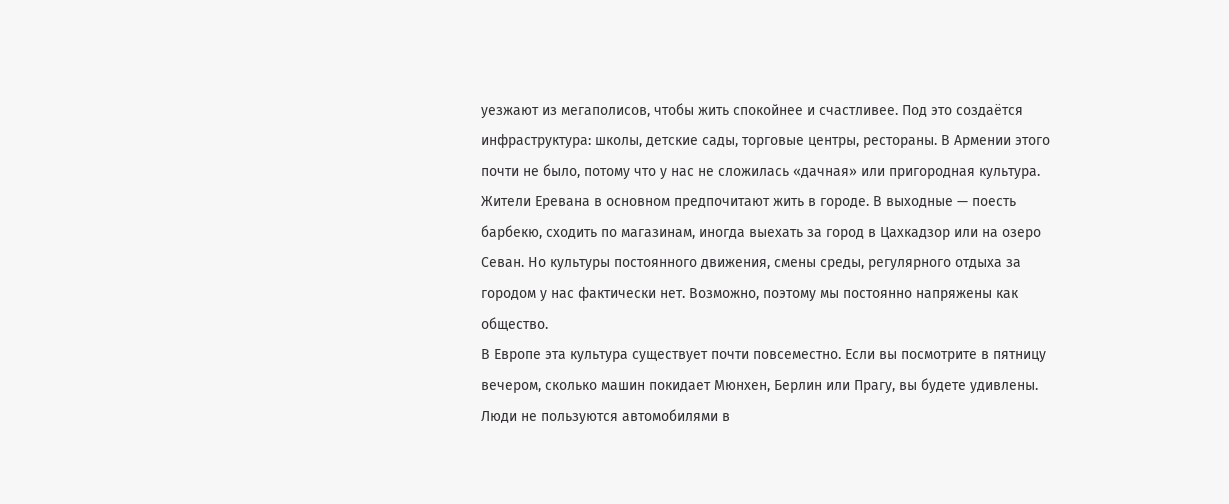уезжают из мегаполисов, чтобы жить спокойнее и счастливее. Под это создаётся инфраструктура: школы, детские сады, торговые центры, рестораны. В Армении этого почти не было, потому что у нас не сложилась «дачная» или пригородная культура. Жители Еревана в основном предпочитают жить в городе. В выходные — поесть барбекю, сходить по магазинам, иногда выехать за город в Цахкадзор или на озеро Севан. Но культуры постоянного движения, смены среды, регулярного отдыха за городом у нас фактически нет. Возможно, поэтому мы постоянно напряжены как общество.
В Европе эта культура существует почти повсеместно. Если вы посмотрите в пятницу вечером, сколько машин покидает Мюнхен, Берлин или Прагу, вы будете удивлены. Люди не пользуются автомобилями в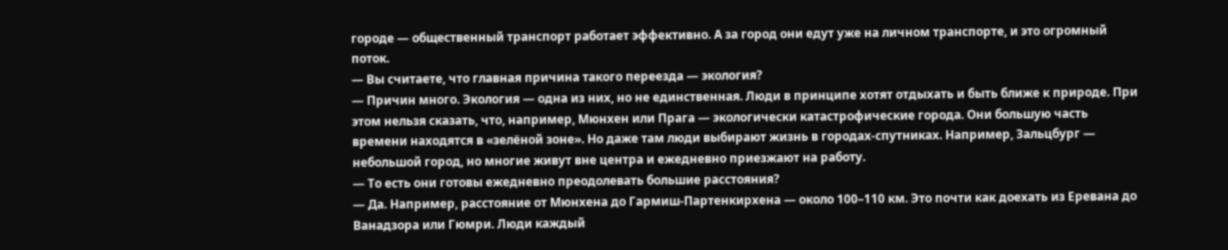городе — общественный транспорт работает эффективно. А за город они едут уже на личном транспорте, и это огромный поток.
— Вы считаете, что главная причина такого переезда — экология?
— Причин много. Экология — одна из них, но не единственная. Люди в принципе хотят отдыхать и быть ближе к природе. При этом нельзя сказать, что, например, Мюнхен или Прага — экологически катастрофические города. Они большую часть времени находятся в «зелёной зоне». Но даже там люди выбирают жизнь в городах-спутниках. Например, Зальцбург — небольшой город, но многие живут вне центра и ежедневно приезжают на работу.
— То есть они готовы ежедневно преодолевать большие расстояния?
— Да. Например, расстояние от Мюнхена до Гармиш-Партенкирхена — около 100–110 км. Это почти как доехать из Еревана до Ванадзора или Гюмри. Люди каждый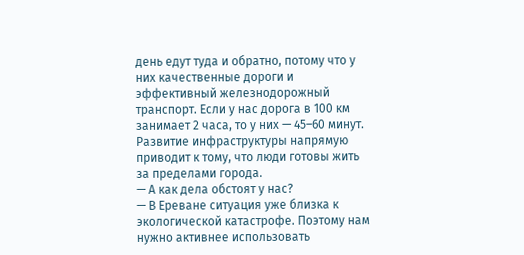день едут туда и обратно, потому что у них качественные дороги и эффективный железнодорожный транспорт. Если у нас дорога в 100 км занимает 2 часа, то у них — 45–60 минут. Развитие инфраструктуры напрямую приводит к тому, что люди готовы жить за пределами города.
— А как дела обстоят у нас?
— В Ереване ситуация уже близка к экологической катастрофе. Поэтому нам нужно активнее использовать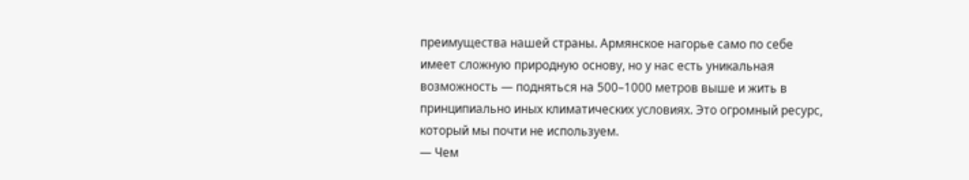преимущества нашей страны. Армянское нагорье само по себе имеет сложную природную основу, но у нас есть уникальная возможность — подняться на 500–1000 метров выше и жить в принципиально иных климатических условиях. Это огромный ресурс, который мы почти не используем.
— Чем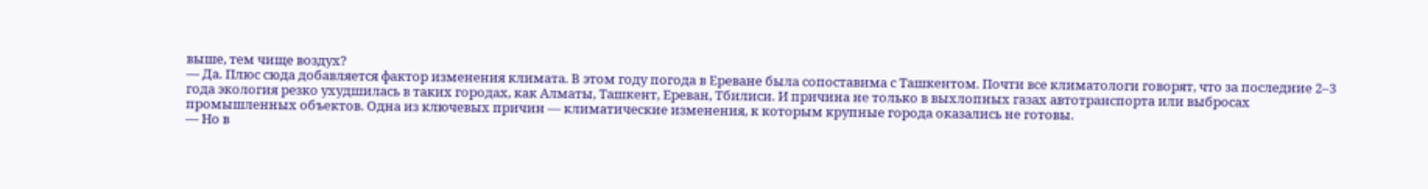выше, тем чище воздух?
— Да. Плюс сюда добавляется фактор изменения климата. В этом году погода в Ереване была сопоставима с Ташкентом. Почти все климатологи говорят, что за последние 2–3 года экология резко ухудшилась в таких городах, как Алматы, Ташкент, Ереван, Тбилиси. И причина не только в выхлопных газах автотранспорта или выбросах промышленных объектов. Одна из ключевых причин — климатические изменения, к которым крупные города оказались не готовы.
— Но в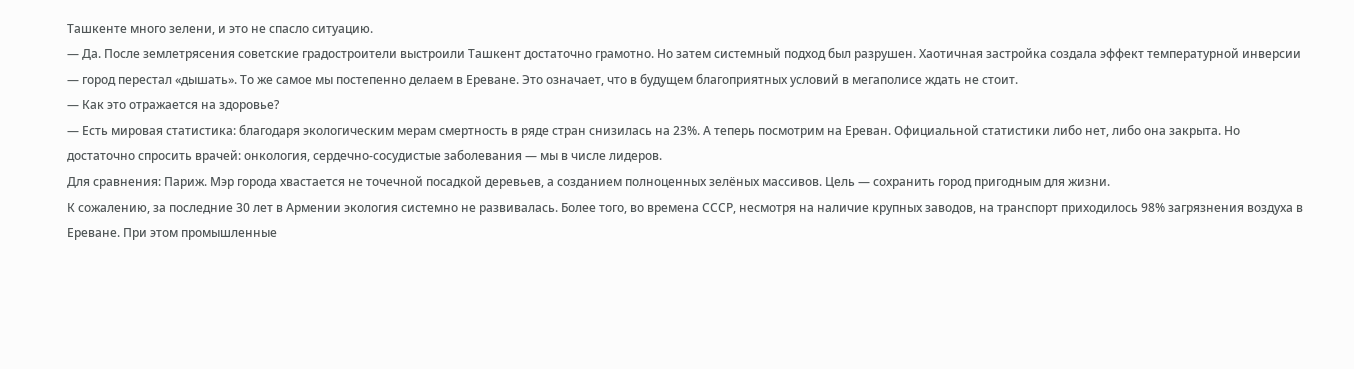Ташкенте много зелени, и это не спасло ситуацию.
— Да. После землетрясения советские градостроители выстроили Ташкент достаточно грамотно. Но затем системный подход был разрушен. Хаотичная застройка создала эффект температурной инверсии — город перестал «дышать». То же самое мы постепенно делаем в Ереване. Это означает, что в будущем благоприятных условий в мегаполисе ждать не стоит.
— Как это отражается на здоровье?
— Есть мировая статистика: благодаря экологическим мерам смертность в ряде стран снизилась на 23%. А теперь посмотрим на Ереван. Официальной статистики либо нет, либо она закрыта. Но достаточно спросить врачей: онкология, сердечно-сосудистые заболевания — мы в числе лидеров.
Для сравнения: Париж. Мэр города хвастается не точечной посадкой деревьев, а созданием полноценных зелёных массивов. Цель — сохранить город пригодным для жизни.
К сожалению, за последние 30 лет в Армении экология системно не развивалась. Более того, во времена СССР, несмотря на наличие крупных заводов, на транспорт приходилось 98% загрязнения воздуха в Ереване. При этом промышленные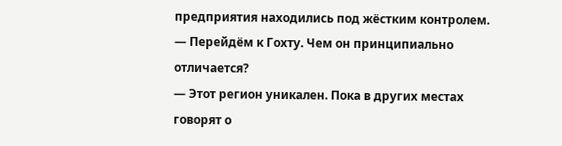предприятия находились под жёстким контролем.
— Перейдём к Гохту. Чем он принципиально отличается?
— Этот регион уникален. Пока в других местах говорят о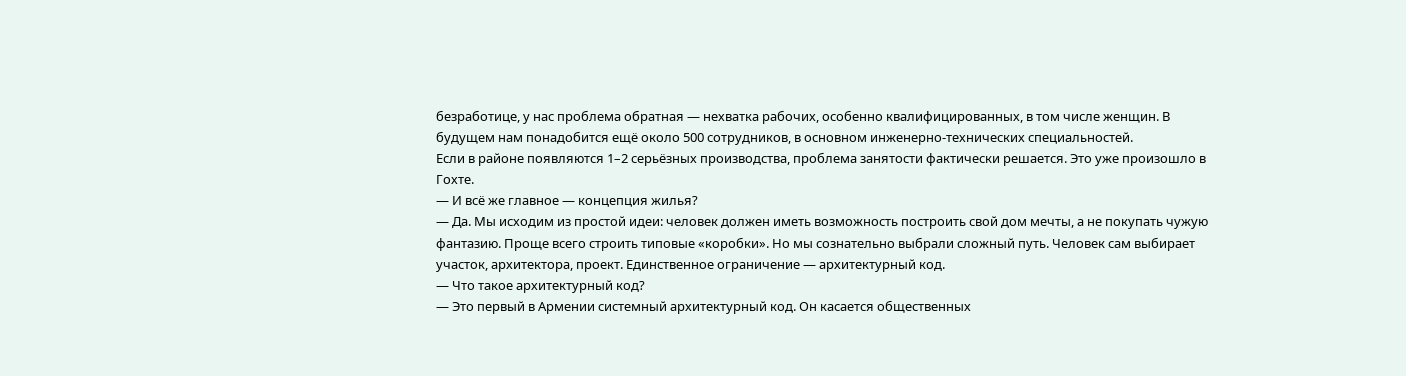безработице, у нас проблема обратная — нехватка рабочих, особенно квалифицированных, в том числе женщин. В будущем нам понадобится ещё около 500 сотрудников, в основном инженерно-технических специальностей.
Если в районе появляются 1–2 серьёзных производства, проблема занятости фактически решается. Это уже произошло в Гохте.
— И всё же главное — концепция жилья?
— Да. Мы исходим из простой идеи: человек должен иметь возможность построить свой дом мечты, а не покупать чужую фантазию. Проще всего строить типовые «коробки». Но мы сознательно выбрали сложный путь. Человек сам выбирает участок, архитектора, проект. Единственное ограничение — архитектурный код.
— Что такое архитектурный код?
— Это первый в Армении системный архитектурный код. Он касается общественных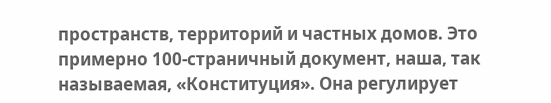пространств, территорий и частных домов. Это примерно 100-страничный документ, наша, так называемая, «Конституция». Она регулирует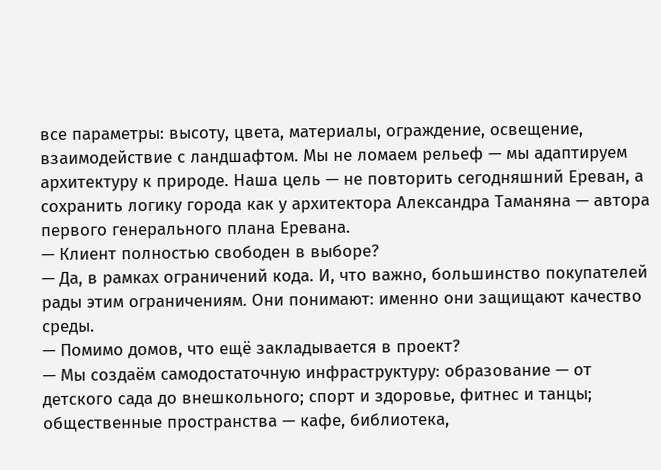все параметры: высоту, цвета, материалы, ограждение, освещение, взаимодействие с ландшафтом. Мы не ломаем рельеф — мы адаптируем архитектуру к природе. Наша цель — не повторить сегодняшний Ереван, а сохранить логику города как у архитектора Александра Таманяна — автора первого генерального плана Еревана.
— Клиент полностью свободен в выборе?
— Да, в рамках ограничений кода. И, что важно, большинство покупателей рады этим ограничениям. Они понимают: именно они защищают качество среды.
— Помимо домов, что ещё закладывается в проект?
— Мы создаём самодостаточную инфраструктуру: образование — от детского сада до внешкольного; спорт и здоровье, фитнес и танцы; общественные пространства — кафе, библиотека,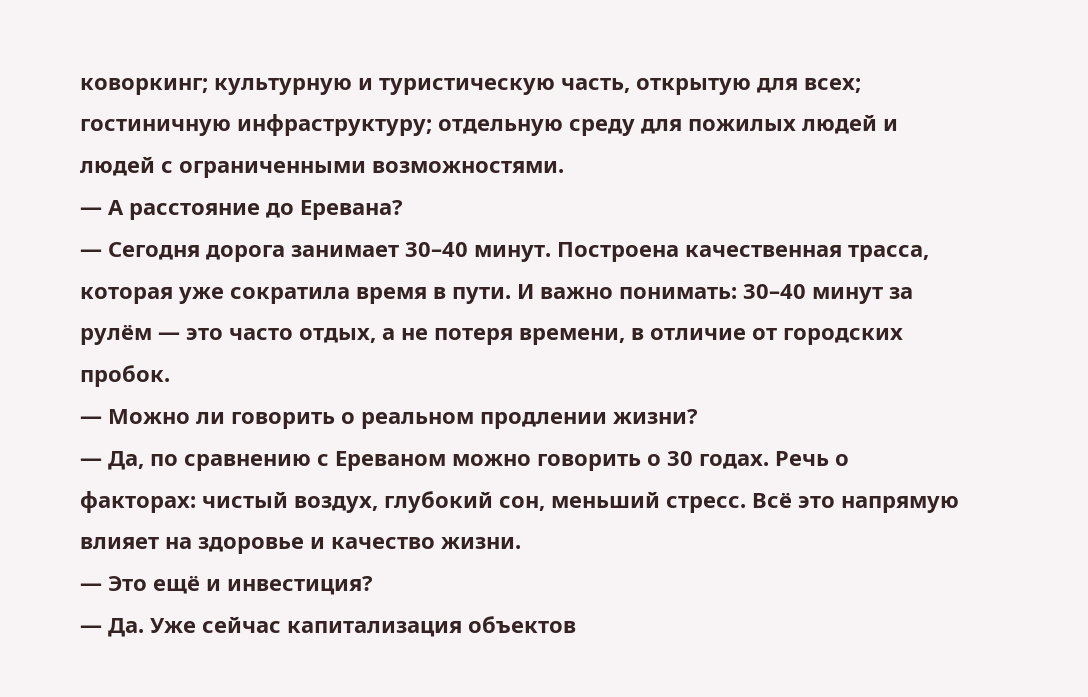коворкинг; культурную и туристическую часть, открытую для всех; гостиничную инфраструктуру; отдельную среду для пожилых людей и людей с ограниченными возможностями.
— А расстояние до Еревана?
— Сегодня дорога занимает 30–40 минут. Построена качественная трасса, которая уже сократила время в пути. И важно понимать: 30–40 минут за рулём — это часто отдых, а не потеря времени, в отличие от городских пробок.
— Можно ли говорить о реальном продлении жизни?
— Да, по сравнению с Ереваном можно говорить о 30 годах. Речь о факторах: чистый воздух, глубокий сон, меньший стресс. Всё это напрямую влияет на здоровье и качество жизни.
— Это ещё и инвестиция?
— Да. Уже сейчас капитализация объектов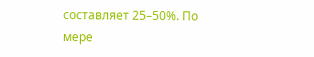составляет 25–50%. По мере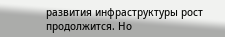развития инфраструктуры рост продолжится. Но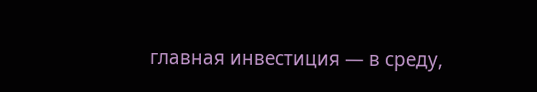главная инвестиция — в среду,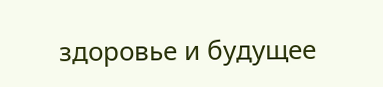здоровье и будущее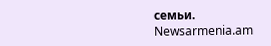семьи.
Newsarmenia.am